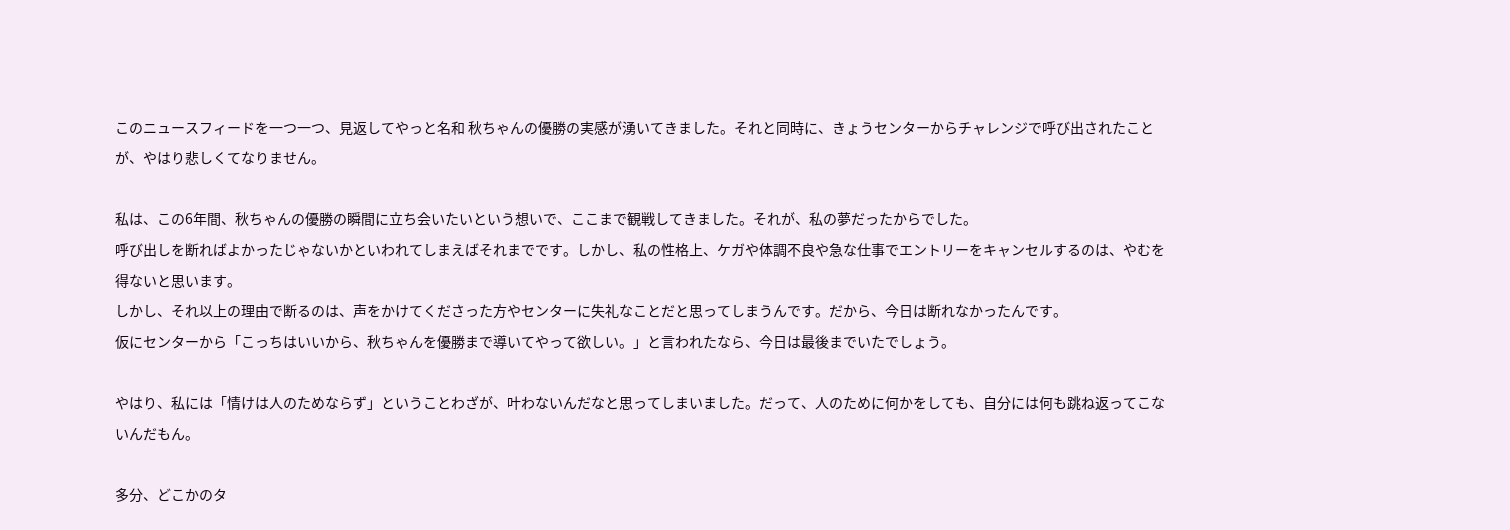このニュースフィードを一つ一つ、見返してやっと名和 秋ちゃんの優勝の実感が湧いてきました。それと同時に、きょうセンターからチャレンジで呼び出されたことが、やはり悲しくてなりません。

私は、この6年間、秋ちゃんの優勝の瞬間に立ち会いたいという想いで、ここまで観戦してきました。それが、私の夢だったからでした。
呼び出しを断ればよかったじゃないかといわれてしまえばそれまでです。しかし、私の性格上、ケガや体調不良や急な仕事でエントリーをキャンセルするのは、やむを得ないと思います。
しかし、それ以上の理由で断るのは、声をかけてくださった方やセンターに失礼なことだと思ってしまうんです。だから、今日は断れなかったんです。
仮にセンターから「こっちはいいから、秋ちゃんを優勝まで導いてやって欲しい。」と言われたなら、今日は最後までいたでしょう。

やはり、私には「情けは人のためならず」ということわざが、叶わないんだなと思ってしまいました。だって、人のために何かをしても、自分には何も跳ね返ってこないんだもん。

多分、どこかのタ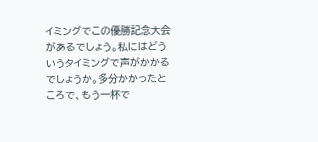イミングでこの優勝記念大会があるでしょう。私にはどういうタイミングで声がかかるでしょうか。多分かかったところで、もう一杯で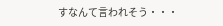すなんて言われそう・・・